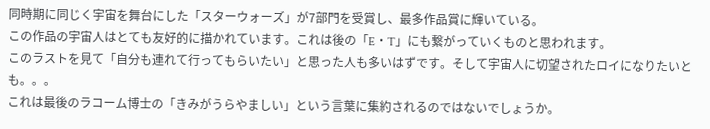同時期に同じく宇宙を舞台にした「スターウォーズ」が7部門を受賞し、最多作品賞に輝いている。
この作品の宇宙人はとても友好的に描かれています。これは後の「E・T」にも繋がっていくものと思われます。
このラストを見て「自分も連れて行ってもらいたい」と思った人も多いはずです。そして宇宙人に切望されたロイになりたいとも。。。
これは最後のラコーム博士の「きみがうらやましい」という言葉に集約されるのではないでしょうか。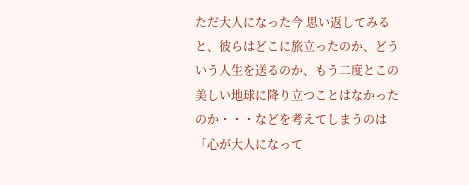ただ大人になった今 思い返してみると、彼らはどこに旅立ったのか、どういう人生を送るのか、もう二度とこの美しい地球に降り立つことはなかったのか・・・などを考えてしまうのは「心が大人になって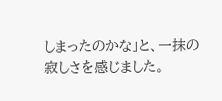しまったのかな」と、一抹の寂しさを感じました。